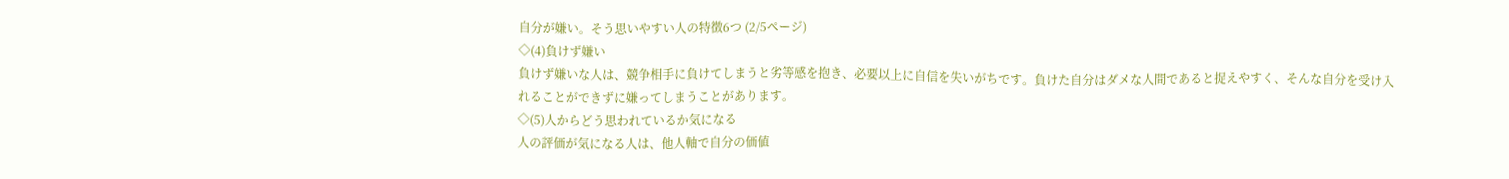自分が嫌い。そう思いやすい人の特徴6つ (2/5ページ)
◇(4)負けず嫌い
負けず嫌いな人は、競争相手に負けてしまうと劣等感を抱き、必要以上に自信を失いがちです。負けた自分はダメな人間であると捉えやすく、そんな自分を受け入れることができずに嫌ってしまうことがあります。
◇(5)人からどう思われているか気になる
人の評価が気になる人は、他人軸で自分の価値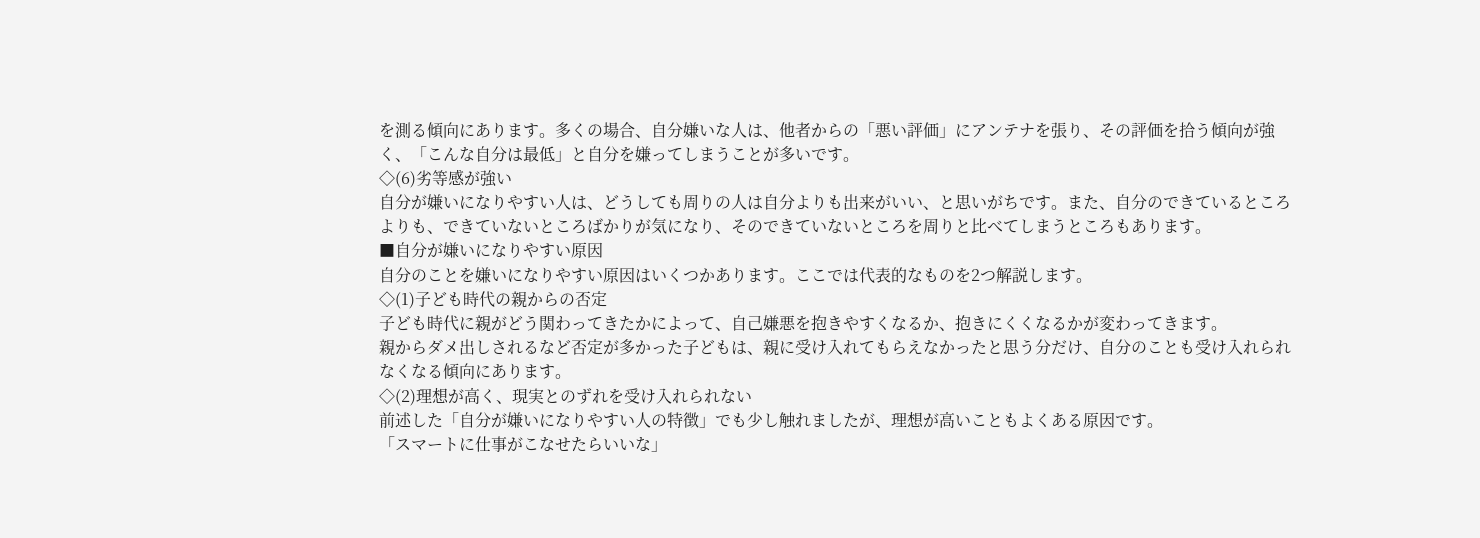を測る傾向にあります。多くの場合、自分嫌いな人は、他者からの「悪い評価」にアンテナを張り、その評価を拾う傾向が強く、「こんな自分は最低」と自分を嫌ってしまうことが多いです。
◇(6)劣等感が強い
自分が嫌いになりやすい人は、どうしても周りの人は自分よりも出来がいい、と思いがちです。また、自分のできているところよりも、できていないところばかりが気になり、そのできていないところを周りと比べてしまうところもあります。
■自分が嫌いになりやすい原因
自分のことを嫌いになりやすい原因はいくつかあります。ここでは代表的なものを2つ解説します。
◇(1)子ども時代の親からの否定
子ども時代に親がどう関わってきたかによって、自己嫌悪を抱きやすくなるか、抱きにくくなるかが変わってきます。
親からダメ出しされるなど否定が多かった子どもは、親に受け入れてもらえなかったと思う分だけ、自分のことも受け入れられなくなる傾向にあります。
◇(2)理想が高く、現実とのずれを受け入れられない
前述した「自分が嫌いになりやすい人の特徴」でも少し触れましたが、理想が高いこともよくある原因です。
「スマートに仕事がこなせたらいいな」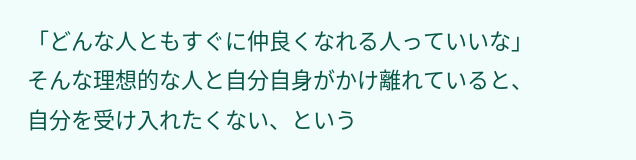「どんな人ともすぐに仲良くなれる人っていいな」そんな理想的な人と自分自身がかけ離れていると、自分を受け入れたくない、という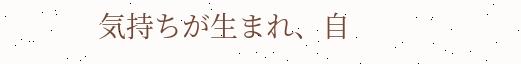気持ちが生まれ、自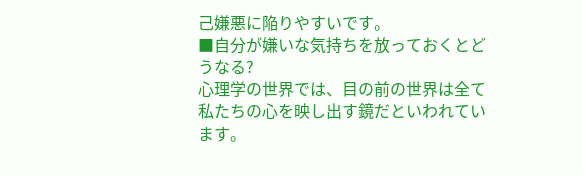己嫌悪に陥りやすいです。
■自分が嫌いな気持ちを放っておくとどうなる?
心理学の世界では、目の前の世界は全て私たちの心を映し出す鏡だといわれています。